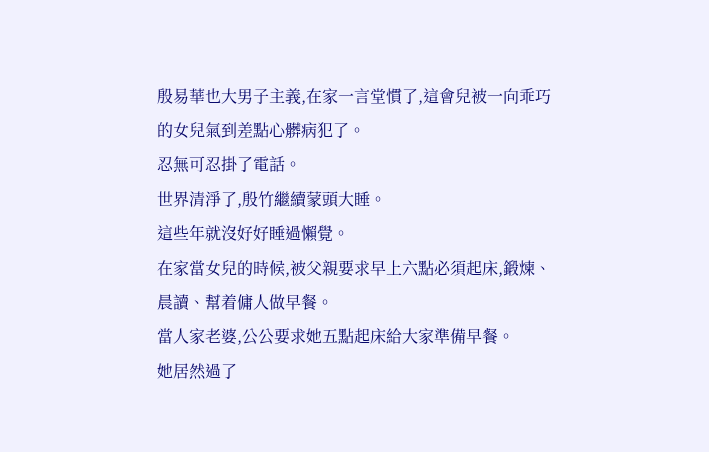殷易華也大男子主義,在家一言堂慣了,這會兒被一向乖巧的女兒氣到差點心髒病犯了。
忍無可忍掛了電話。
世界清淨了,殷竹繼續蒙頭大睡。
這些年就沒好好睡過懶覺。
在家當女兒的時候,被父親要求早上六點必須起床,鍛煉、晨讀、幫着傭人做早餐。
當人家老婆,公公要求她五點起床給大家準備早餐。
她居然過了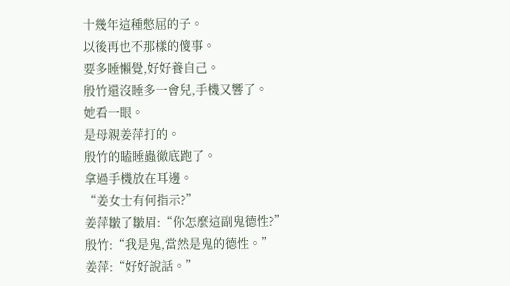十幾年這種憋屈的子。
以後再也不那樣的傻事。
要多睡懶覺,好好養自己。
殷竹還沒睡多一會兒,手機又響了。
她看一眼。
是母親姜萍打的。
殷竹的瞌睡蟲徹底跑了。
拿過手機放在耳邊。
“姜女士有何指示?”
姜萍皺了皺眉:“你怎麼這副鬼德性?”
殷竹:“我是鬼,當然是鬼的德性。”
姜萍:“好好說話。”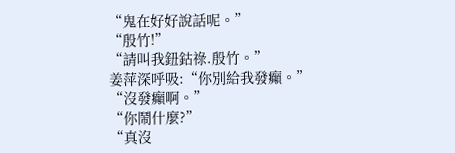“鬼在好好說話呢。”
“殷竹!”
“請叫我鈕鈷祿.殷竹。”
姜萍深呼吸:“你別給我發癲。”
“沒發癲啊。”
“你鬧什麼?”
“真沒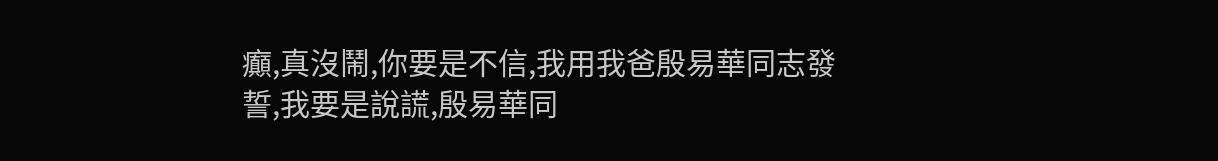癲,真沒鬧,你要是不信,我用我爸殷易華同志發誓,我要是說謊,殷易華同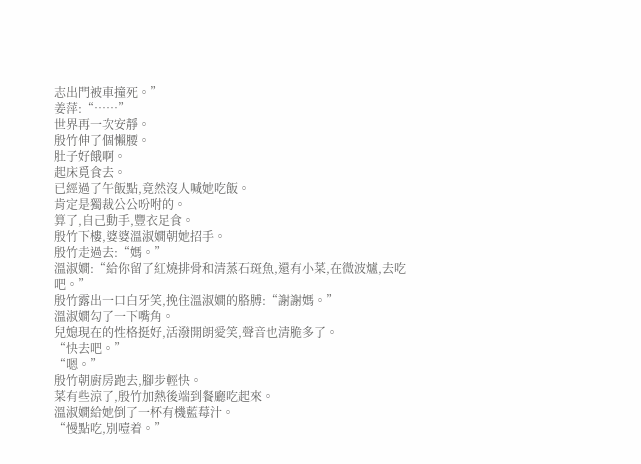志出門被車撞死。”
姜萍:“……”
世界再一次安靜。
殷竹伸了個懶腰。
肚子好餓啊。
起床覓食去。
已經過了午飯點,竟然沒人喊她吃飯。
肯定是獨裁公公吩咐的。
算了,自己動手,豐衣足食。
殷竹下樓,婆婆溫淑嫺朝她招手。
殷竹走過去:“媽。”
溫淑嫺:“給你留了紅燒排骨和清蒸石斑魚,還有小菜,在微波爐,去吃吧。”
殷竹露出一口白牙笑,挽住溫淑嫺的胳膊:“謝謝媽。”
溫淑嫺勾了一下嘴角。
兒媳現在的性格挺好,活潑開朗愛笑,聲音也清脆多了。
“快去吧。”
“嗯。”
殷竹朝廚房跑去,腳步輕快。
菜有些涼了,殷竹加熱後端到餐廳吃起來。
溫淑嫺給她倒了一杯有機藍莓汁。
“慢點吃,別噎着。”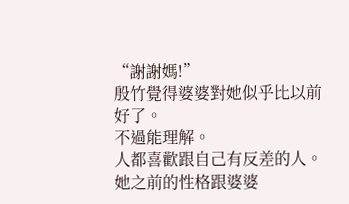“謝謝媽!”
殷竹覺得婆婆對她似乎比以前好了。
不過能理解。
人都喜歡跟自己有反差的人。
她之前的性格跟婆婆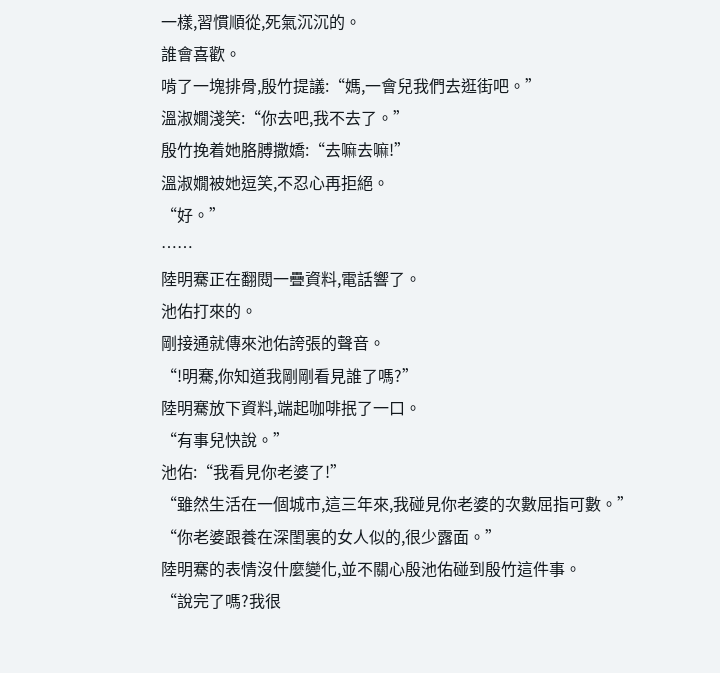一樣,習慣順從,死氣沉沉的。
誰會喜歡。
啃了一塊排骨,殷竹提議:“媽,一會兒我們去逛街吧。”
溫淑嫺淺笑:“你去吧,我不去了。”
殷竹挽着她胳膊撒嬌:“去嘛去嘛!”
溫淑嫺被她逗笑,不忍心再拒絕。
“好。”
……
陸明騫正在翻閱一疊資料,電話響了。
池佑打來的。
剛接通就傳來池佑誇張的聲音。
“!明騫,你知道我剛剛看見誰了嗎?”
陸明騫放下資料,端起咖啡抿了一口。
“有事兒快說。”
池佑:“我看見你老婆了!”
“雖然生活在一個城市,這三年來,我碰見你老婆的次數屈指可數。”
“你老婆跟養在深閨裏的女人似的,很少露面。”
陸明騫的表情沒什麼變化,並不關心殷池佑碰到殷竹這件事。
“說完了嗎?我很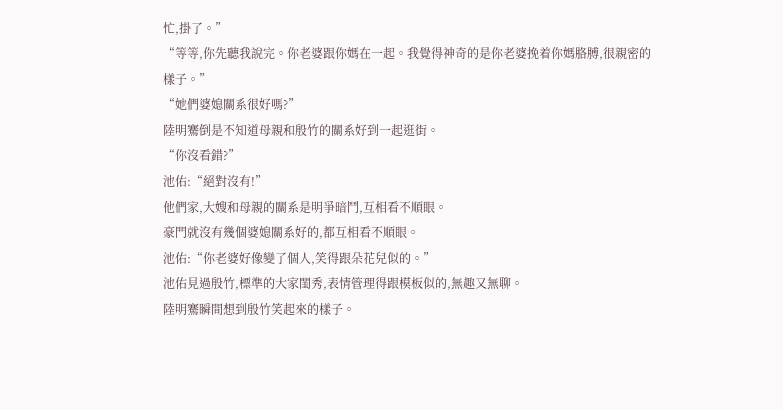忙,掛了。”
“等等,你先聽我說完。你老婆跟你媽在一起。我覺得神奇的是你老婆挽着你媽胳膊,很親密的樣子。”
“她們婆媳關系很好嗎?”
陸明騫倒是不知道母親和殷竹的關系好到一起逛街。
“你沒看錯?”
池佑:“絕對沒有!”
他們家,大嫂和母親的關系是明爭暗鬥,互相看不順眼。
豪門就沒有幾個婆媳關系好的,都互相看不順眼。
池佑:“你老婆好像變了個人,笑得跟朵花兒似的。”
池佑見過殷竹,標準的大家閨秀,表情管理得跟模板似的,無趣又無聊。
陸明騫瞬間想到殷竹笑起來的樣子。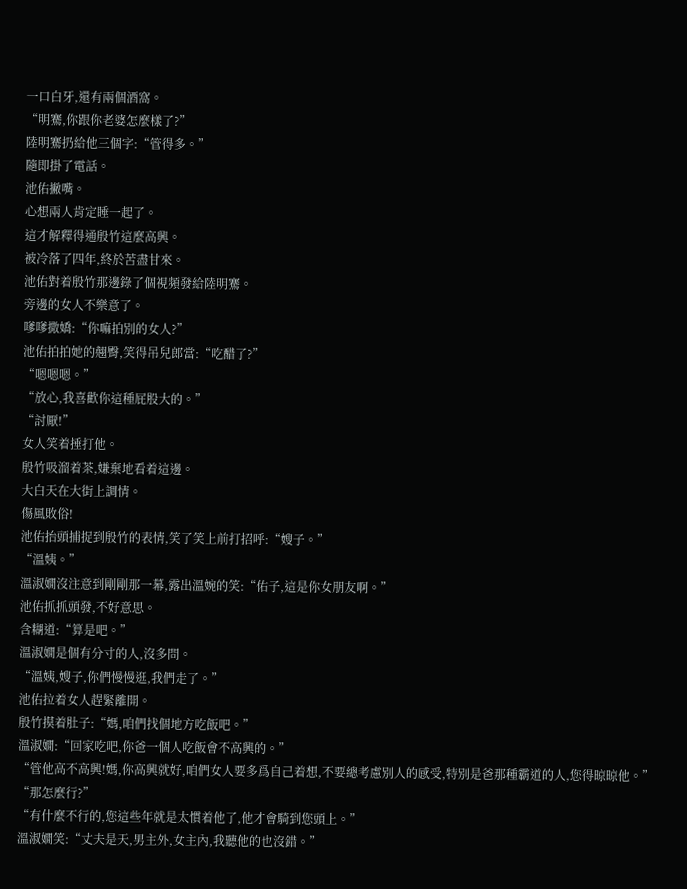一口白牙,還有兩個酒窩。
“明騫,你跟你老婆怎麼樣了?”
陸明騫扔給他三個字:“管得多。”
隨即掛了電話。
池佑撇嘴。
心想兩人肯定睡一起了。
這才解釋得通殷竹這麼高興。
被冷落了四年,終於苦盡甘來。
池佑對着殷竹那邊錄了個視頻發給陸明騫。
旁邊的女人不樂意了。
嗲嗲撒嬌:“你嘛拍別的女人?”
池佑拍拍她的翹臀,笑得吊兒郎當:“吃醋了?”
“嗯嗯嗯。”
“放心,我喜歡你這種屁股大的。”
“討厭!”
女人笑着捶打他。
殷竹吸溜着茶,嫌棄地看着這邊。
大白天在大街上調情。
傷風敗俗!
池佑抬頭捕捉到殷竹的表情,笑了笑上前打招呼:“嫂子。”
“溫姨。”
溫淑嫺沒注意到剛剛那一幕,露出溫婉的笑:“佑子,這是你女朋友啊。”
池佑抓抓頭發,不好意思。
含糊道:“算是吧。”
溫淑嫺是個有分寸的人,沒多問。
“溫姨,嫂子,你們慢慢逛,我們走了。”
池佑拉着女人趕緊離開。
殷竹摸着肚子:“媽,咱們找個地方吃飯吧。”
溫淑嫺:“回家吃吧,你爸一個人吃飯會不高興的。”
“管他高不高興!媽,你高興就好,咱們女人要多爲自己着想,不要總考慮別人的感受,特別是爸那種霸道的人,您得晾晾他。”
“那怎麼行?”
“有什麼不行的,您這些年就是太慣着他了,他才會騎到您頭上。”
溫淑嫺笑:“丈夫是天,男主外,女主內,我聽他的也沒錯。”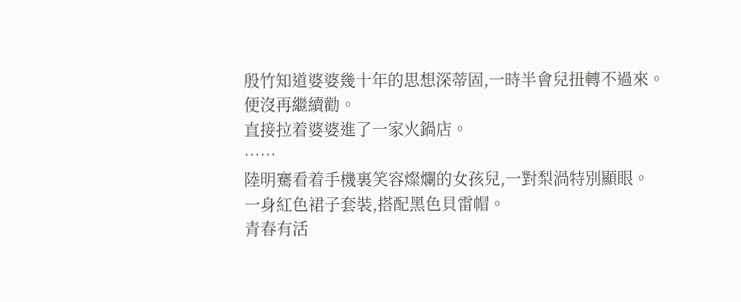殷竹知道婆婆幾十年的思想深蒂固,一時半會兒扭轉不過來。
便沒再繼續勸。
直接拉着婆婆進了一家火鍋店。
……
陸明騫看着手機裏笑容燦爛的女孩兒,一對梨渦特別顯眼。
一身紅色裙子套裝,搭配黑色貝雷帽。
青春有活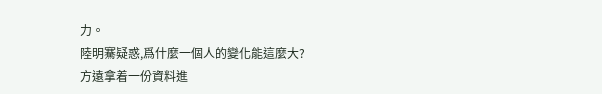力。
陸明騫疑惑,爲什麼一個人的變化能這麼大?
方遠拿着一份資料進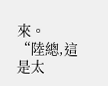來。
“陸總,這是太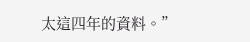太這四年的資料。”